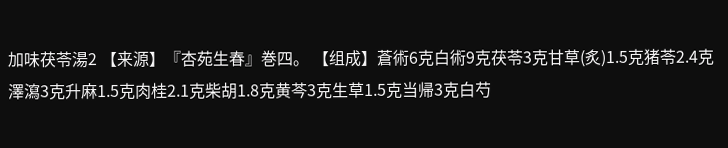加味茯苓湯2 【来源】『杏苑生春』巻四。 【组成】蒼術6克白術9克茯苓3克甘草(炙)1.5克猪苓2.4克澤瀉3克升麻1.5克肉桂2.1克柴胡1.8克黄芩3克生草1.5克当帰3克白芍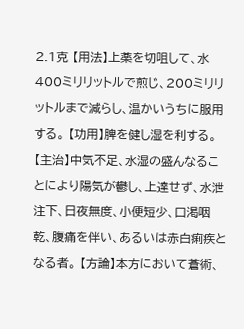2.1克 【用法】上薬を切咀して、水400ミリリットルで煎じ、200ミリリットルまで減らし、温かいうちに服用する。 【功用】脾を健し湿を利する。 【主治】中気不足、水湿の盛んなることにより陽気が鬱し、上達せず、水泄注下、日夜無度、小便短少、口渇咽乾、腹痛を伴い、あるいは赤白痢疾となる者。 【方論】本方において蒼術、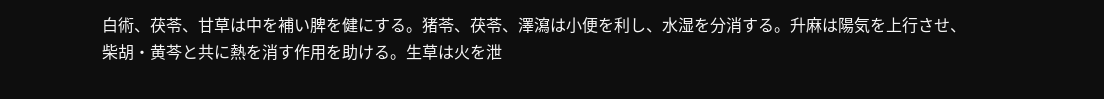白術、茯苓、甘草は中を補い脾を健にする。猪苓、茯苓、澤瀉は小便を利し、水湿を分消する。升麻は陽気を上行させ、柴胡・黄芩と共に熱を消す作用を助ける。生草は火を泄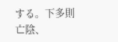する。下多則亡陰、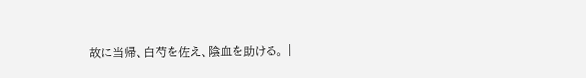故に当帰、白芍を佐え、陰血を助ける。 |